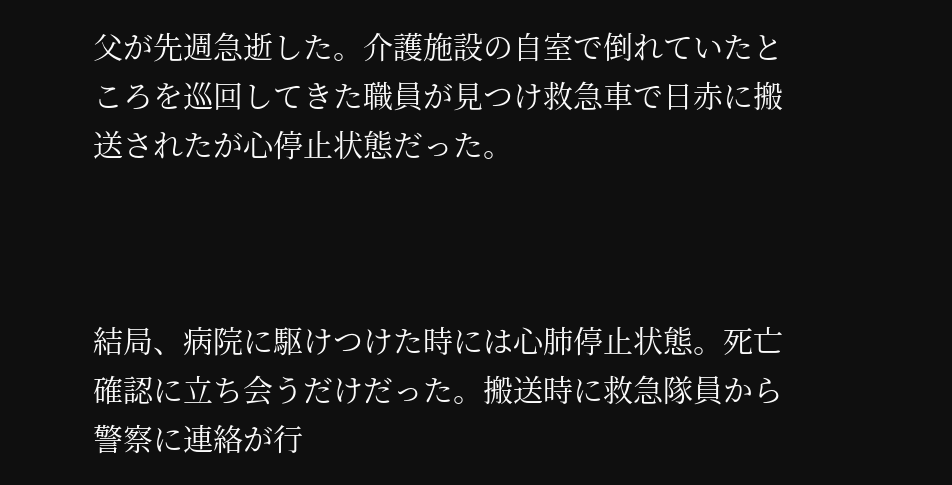父が先週急逝した。介護施設の自室で倒れていたところを巡回してきた職員が見つけ救急車で日赤に搬送されたが心停止状態だった。



結局、病院に駆けつけた時には心肺停止状態。死亡確認に立ち会うだけだった。搬送時に救急隊員から警察に連絡が行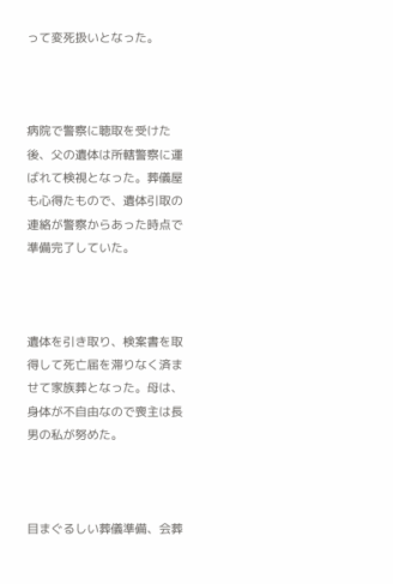って変死扱いとなった。



病院で警察に聴取を受けた後、父の遺体は所轄警察に運ばれて検視となった。葬儀屋も心得たもので、遺体引取の連絡が警察からあった時点で準備完了していた。



遺体を引き取り、検案書を取得して死亡届を滞りなく済ませて家族葬となった。母は、身体が不自由なので喪主は長男の私が努めた。



目まぐるしい葬儀準備、会葬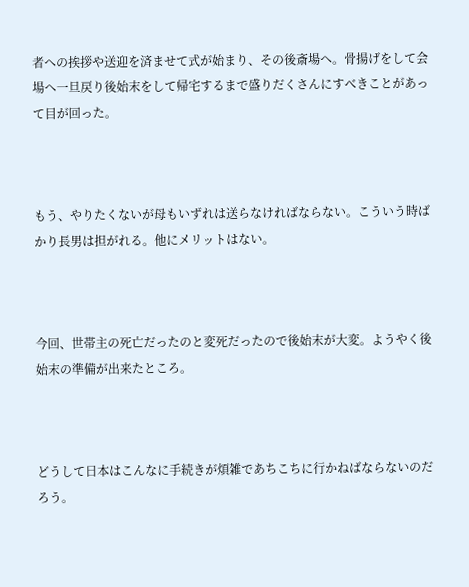者への挨拶や送迎を済ませて式が始まり、その後斎場へ。骨揚げをして会場へ一旦戻り後始末をして帰宅するまで盛りだくさんにすべきことがあって目が回った。



もう、やりたくないが母もいずれは送らなければならない。こういう時ばかり長男は担がれる。他にメリットはない。



今回、世帯主の死亡だったのと変死だったので後始末が大変。ようやく後始末の準備が出来たところ。



どうして日本はこんなに手続きが煩雑であちこちに行かねばならないのだろう。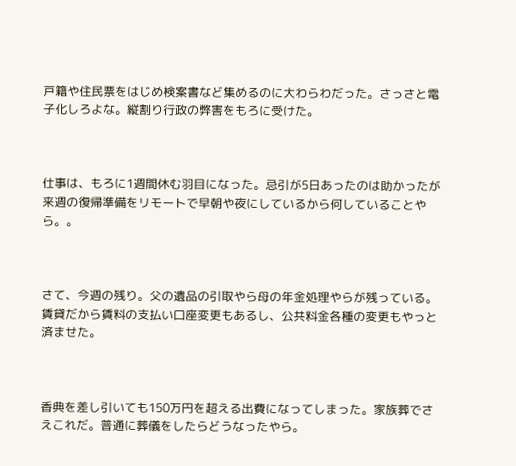戸籍や住民票をはじめ検案書など集めるのに大わらわだった。さっさと電子化しろよな。縦割り行政の弊害をもろに受けた。



仕事は、もろに1週間休む羽目になった。忌引が5日あったのは助かったが来週の復帰準備をリモートで早朝や夜にしているから何していることやら。。



さて、今週の残り。父の遺品の引取やら母の年金処理やらが残っている。賃貸だから賃料の支払い口座変更もあるし、公共料金各種の変更もやっと済ませた。



香典を差し引いても150万円を超える出費になってしまった。家族葬でさえこれだ。普通に葬儀をしたらどうなったやら。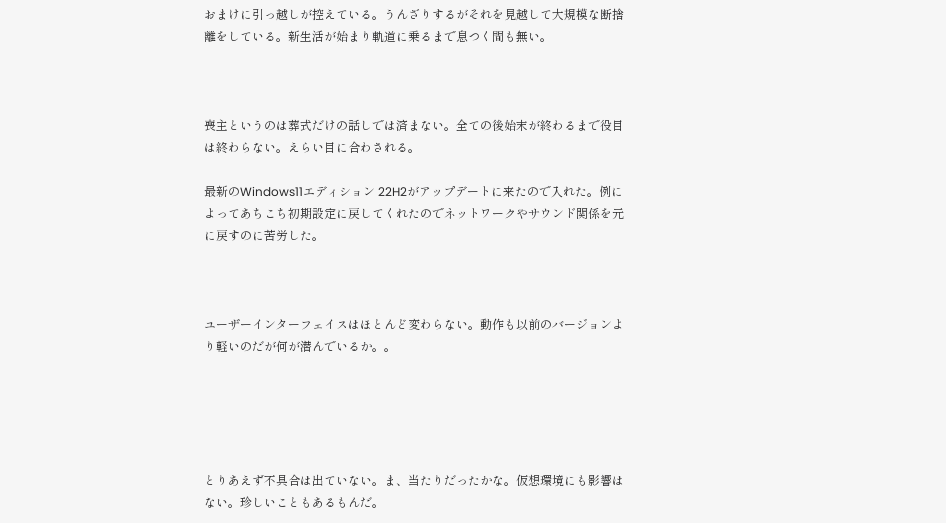おまけに引っ越しが控えている。うんざりするがそれを見越して大規模な断捨離をしている。新生活が始まり軌道に乗るまで息つく間も無い。



喪主というのは葬式だけの話しでは済まない。全ての後始末が終わるまで役目は終わらない。えらい目に合わされる。

最新のWindows11エディション 22H2がアップデートに来たので入れた。例によってあちこち初期設定に戻してくれたのでネットワークやサウンド関係を元に戻すのに苦労した。



ユーザーインターフェイスはほとんど変わらない。動作も以前のバージョンより軽いのだが何が潜んでいるか。。





とりあえず不具合は出ていない。ま、当たりだったかな。仮想環境にも影響はない。珍しいこともあるもんだ。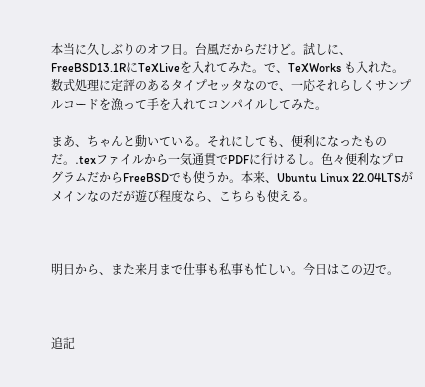本当に久しぶりのオフ日。台風だからだけど。試しに、FreeBSD13.1RにTeXLiveを入れてみた。で、TeXWorks も入れた。数式処理に定評のあるタイプセッタなので、一応それらしくサンプルコードを漁って手を入れてコンパイルしてみた。

まあ、ちゃんと動いている。それにしても、便利になったものだ。.texファイルから一気通貫でPDFに行けるし。色々便利なプログラムだからFreeBSDでも使うか。本来、Ubuntu Linux 22.04LTSがメインなのだが遊び程度なら、こちらも使える。



明日から、また来月まで仕事も私事も忙しい。今日はこの辺で。



追記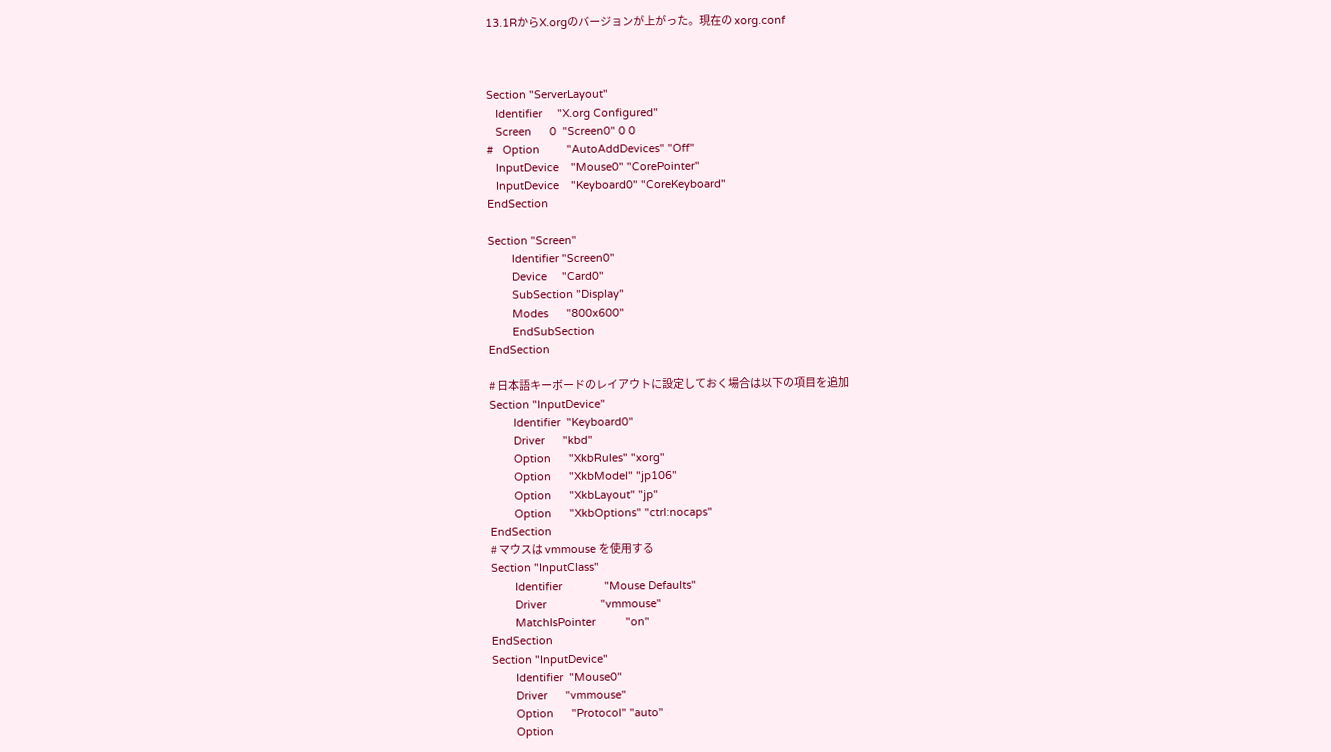13.1RからX.orgのバージョンが上がった。現在の xorg.conf



Section "ServerLayout"
   Identifier     "X.org Configured"
   Screen      0  "Screen0" 0 0
#   Option         "AutoAddDevices" "Off"
   InputDevice    "Mouse0" "CorePointer"
   InputDevice    "Keyboard0" "CoreKeyboard"
EndSection

Section "Screen"
        Identifier "Screen0"
        Device     "Card0"
        SubSection "Display"
        Modes      "800x600"
        EndSubSection
EndSection

# 日本語キーボードのレイアウトに設定しておく場合は以下の項目を追加
Section "InputDevice"
        Identifier  "Keyboard0"
        Driver      "kbd"
        Option      "XkbRules" "xorg"
        Option      "XkbModel" "jp106"
        Option      "XkbLayout" "jp"
        Option      "XkbOptions" "ctrl:nocaps"
EndSection
# マウスは vmmouse を使用する
Section "InputClass"
        Identifier              "Mouse Defaults"
        Driver                  "vmmouse"
        MatchIsPointer          "on"
EndSection
Section "InputDevice"
        Identifier  "Mouse0"
        Driver      "vmmouse"
        Option      "Protocol" "auto"
        Option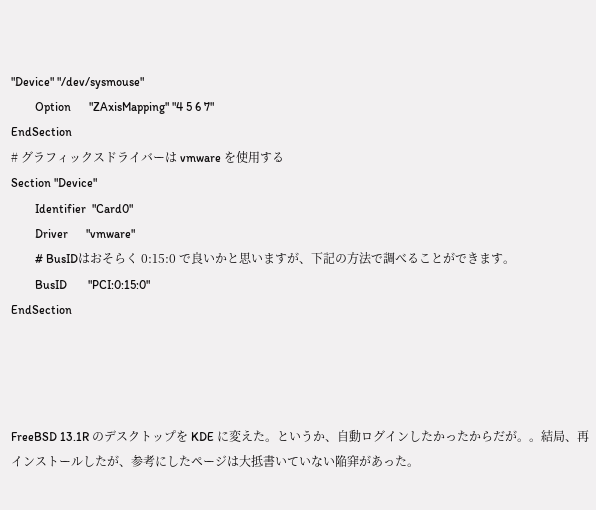"Device" "/dev/sysmouse"
        Option      "ZAxisMapping" "4 5 6 7"
EndSection
# グラフィックスドライバーは vmware を使用する
Section "Device"
        Identifier  "Card0"
        Driver      "vmware"
        # BusIDはおそらく 0:15:0 で良いかと思いますが、下記の方法で調べることができます。
        BusID       "PCI:0:15:0"
EndSection




FreeBSD 13.1R のデスクトップを KDE に変えた。というか、自動ログインしたかったからだが。。結局、再インストールしたが、参考にしたページは大抵書いていない陥穽があった。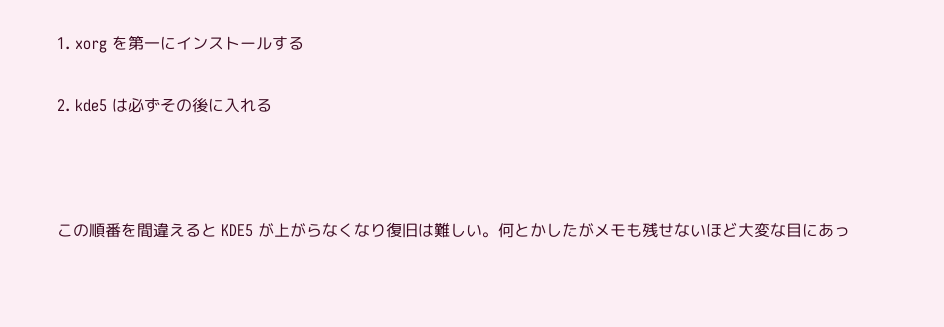1. xorg を第一にインストールする

2. kde5 は必ずその後に入れる



この順番を間違えると KDE5 が上がらなくなり復旧は難しい。何とかしたがメモも残せないほど大変な目にあっ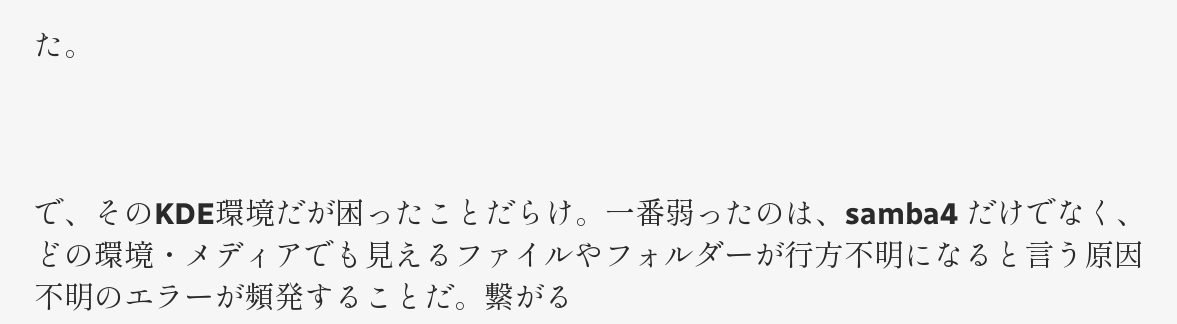た。



で、そのKDE環境だが困ったことだらけ。一番弱ったのは、samba4 だけでなく、どの環境・メディアでも見えるファイルやフォルダーが行方不明になると言う原因不明のエラーが頻発することだ。繋がる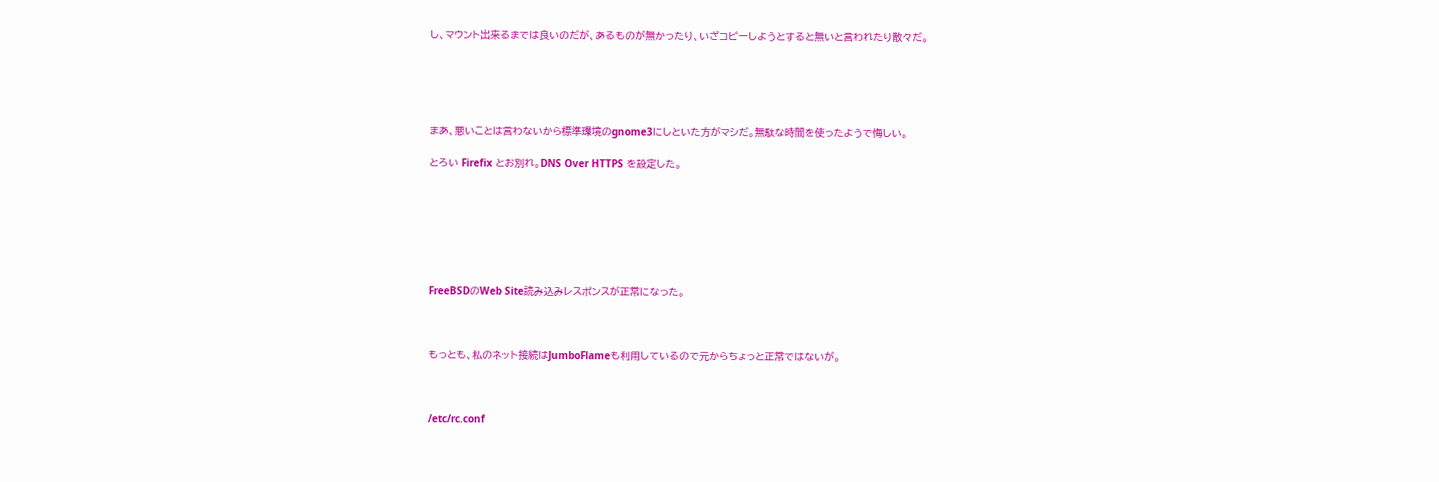し、マウント出来るまでは良いのだが、あるものが無かったり、いざコピーしようとすると無いと言われたり散々だ。





まあ、悪いことは言わないから標準環境のgnome3にしといた方がマシだ。無駄な時間を使ったようで悔しい。

とろい Firefix とお別れ。DNS Over HTTPS を設定した。







FreeBSDのWeb Site読み込みレスポンスが正常になった。



もっとも、私のネット接続はJumboFlameも利用しているので元からちょっと正常ではないが。



/etc/rc.conf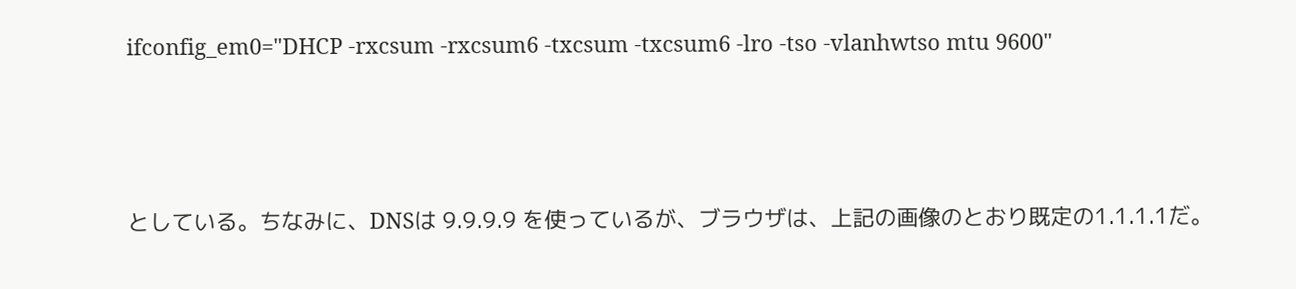ifconfig_em0="DHCP -rxcsum -rxcsum6 -txcsum -txcsum6 -lro -tso -vlanhwtso mtu 9600"



としている。ちなみに、DNSは 9.9.9.9 を使っているが、ブラウザは、上記の画像のとおり既定の1.1.1.1だ。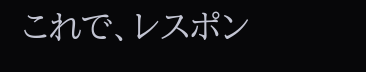これで、レスポン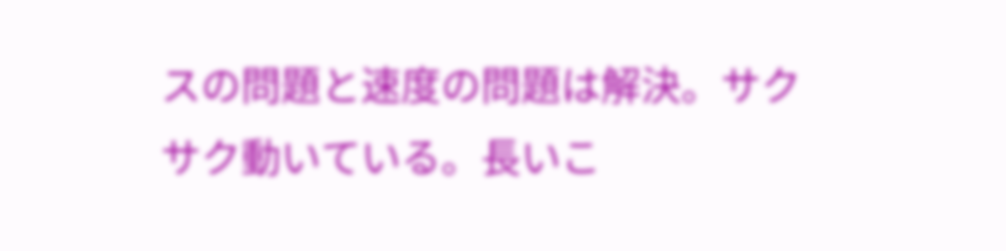スの問題と速度の問題は解決。サクサク動いている。長いこ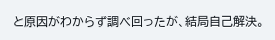と原因がわからず調べ回ったが、結局自己解決。